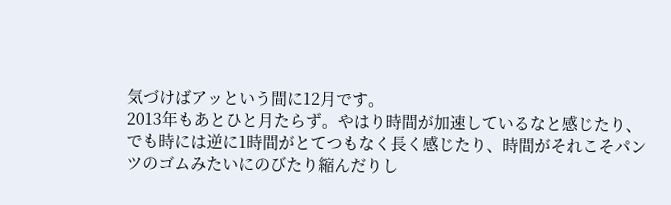気づけばアッという間に12月です。
2013年もあとひと月たらず。やはり時間が加速しているなと感じたり、でも時には逆に1時間がとてつもなく長く感じたり、時間がそれこそパンツのゴムみたいにのびたり縮んだりし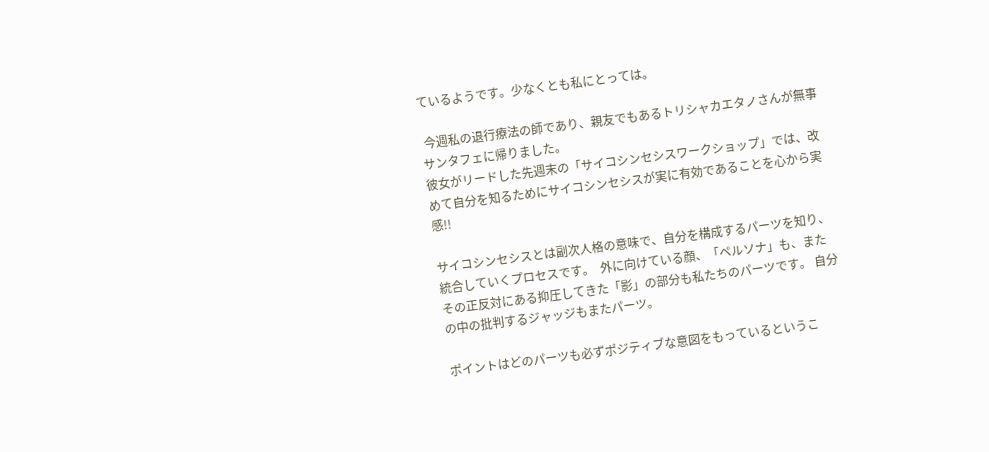ているようです。少なくとも私にとっては。

 今週私の退行療法の師であり、親友でもあるトリシャカエタノさんが無事サンタフェに帰りました。
彼女がリードした先週末の「サイコシンセシスワークショップ」では、改めて自分を知るためにサイコシンセシスが実に有効であることを心から実感!!

サイコシンセシスとは副次人格の意味で、自分を構成するパーツを知り、統合していくプロセスです。  外に向けている顔、「ペルソナ」も、またその正反対にある抑圧してきた「影」の部分も私たちのパーツです。 自分の中の批判するジャッジもまたパーツ。

ポイントはどのパーツも必ずポジティブな意図をもっているというこ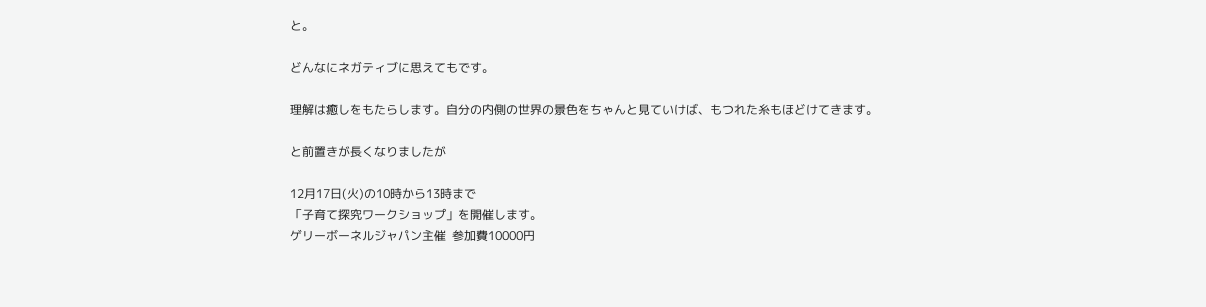と。

どんなにネガティブに思えてもです。

理解は癒しをもたらします。自分の内側の世界の景色をちゃんと見ていけば、もつれた糸もほどけてきます。

と前置きが長くなりましたが

12月17日(火)の10時から13時まで
「子育て探究ワークショップ」を開催します。
ゲリーボーネルジャパン主催  参加費10000円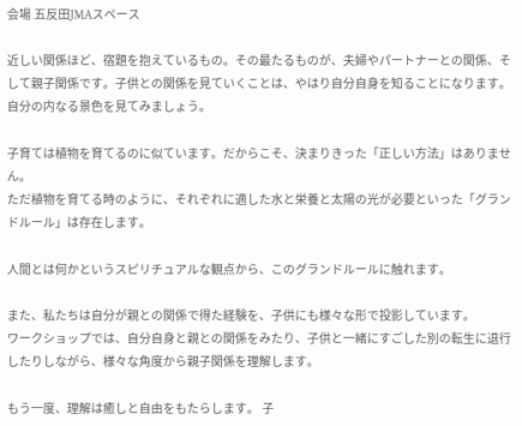会場 五反田JMAスペース

近しい関係ほど、宿題を抱えているもの。その最たるものが、夫婦やパートナーとの関係、そして親子関係です。子供との関係を見ていくことは、やはり自分自身を知ることになります。自分の内なる景色を見てみましょう。

子育ては植物を育てるのに似ています。だからこそ、決まりきった「正しい方法」はありません。
ただ植物を育てる時のように、それぞれに適した水と栄養と太陽の光が必要といった「グランドルール」は存在します。

人間とは何かというスピリチュアルな観点から、このグランドルールに触れます。

また、私たちは自分が親との関係で得た経験を、子供にも様々な形で投影しています。
ワークショップでは、自分自身と親との関係をみたり、子供と一緒にすごした別の転生に退行したりしながら、様々な角度から親子関係を理解します。

もう一度、理解は癒しと自由をもたらします。 子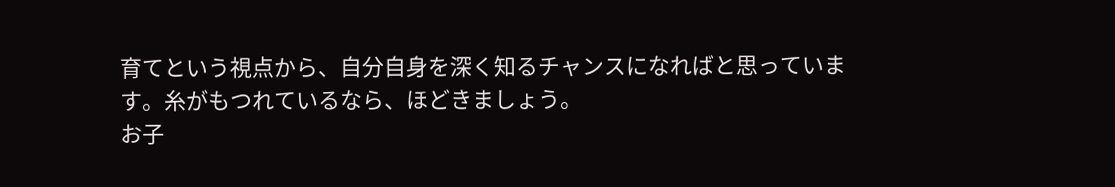育てという視点から、自分自身を深く知るチャンスになればと思っています。糸がもつれているなら、ほどきましょう。
お子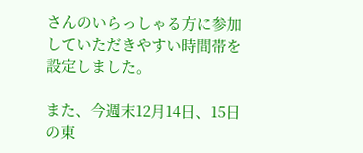さんのいらっしゃる方に参加していただきやすい時間帯を設定しました。

また、今週末12月14日、15日の東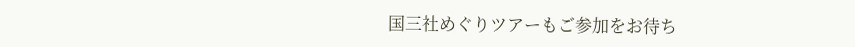国三社めぐりツアーもご参加をお待ち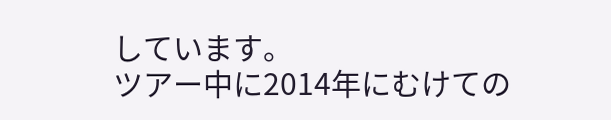しています。
ツアー中に2014年にむけての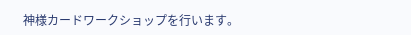神様カードワークショップを行います。